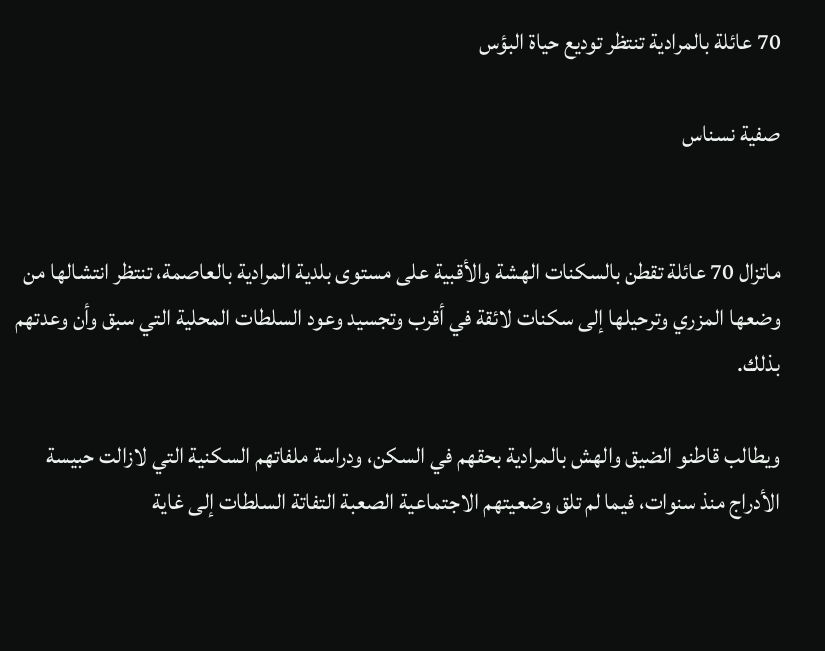70 عائلة بالمرادية تنتظر توديع حياة البؤس

صفية نسناس


ماتزال 70 عائلة تقطن بالسكنات الهشة والأقبية على مستوى بلدية المرادية بالعاصمة، تنتظر انتشالها من وضعها المزري وترحيلها إلى سكنات لائقة في أقرب وتجسيد وعود السلطات المحلية التي سبق وأن وعدتهم بذلك.

ويطالب قاطنو الضيق والهش بالمرادية بحقهم في السكن، ودراسة ملفاتهم السكنية التي لازالت حبيسة الأدراج منذ سنوات، فيما لم تلق وضعيتهم الاجتماعية الصعبة التفاتة السلطات إلى غاية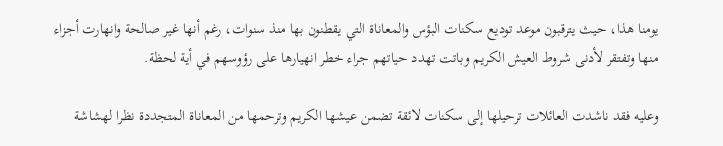يومنا هذا، حيث يترقبون موعد توديع سكنات البؤس والمعاناة التي يقطنون بها منذ سنوات، رغم أنها غير صالحة وانهارت أجزاء منها وتفتقر لأدنى شروط العيش الكريم وباتت تهدد حياتهم جراء خطر انهيارها على رؤوسهم في أية لحظة.

وعليه فقد ناشدت العائلات ترحيلها إلى سكنات لائقة تضمن عيشها الكريم وترحمها من المعاناة المتجددة نظرا لهشاشة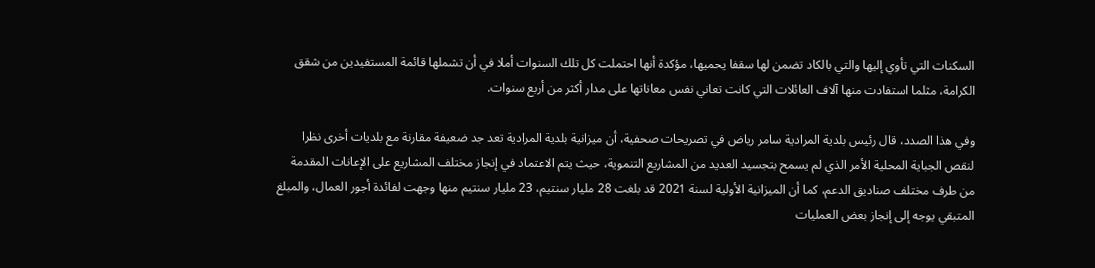السكنات التي تأوي إليها والتي بالكاد تضمن لها سقفا يحميها، مؤكدة أنها احتملت كل تلك السنوات أملا في أن تشملها قائمة المستفيدين من شقق الكرامة، مثلما استفادت منها آلاف العائلات التي كانت تعاني نفس معاناتها على مدار أكثر من أربع سنوات.

وفي هذا الصدد، قال رئيس بلدية المرادية سامر رياض في تصريحات صحفية، أن ميزانية بلدية المرادية تعد جد ضعيفة مقارنة مع بلديات أخرى نظرا لنقص الجباية المحلية الأمر الذي لم يسمح بتجسيد العديد من المشاريع التنموية، حيث يتم الاعتماد في إنجاز مختلف المشاريع على الإعانات المقدمة من طرف مختلف صناديق الدعم، كما أن الميزانية الأولية لسنة 2021 قد بلغت 28 مليار سنتيم، 23 مليار سنتيم منها وجهت لفائدة أجور العمال، والمبلغ المتبقي يوجه إلى إنجاز بعض العمليات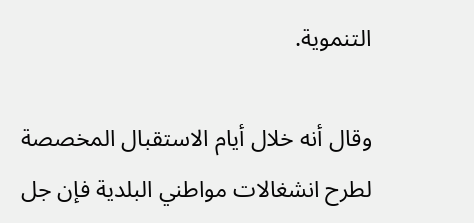التنموية.

وقال أنه خلال أيام الاستقبال المخصصة لطرح انشغالات مواطني البلدية فإن جل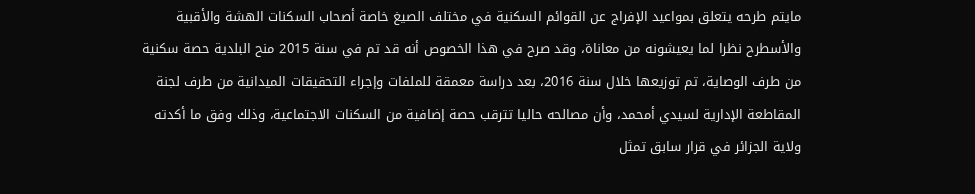مايتم طرحه يتعلق بمواعيد الإفراج عن القوائم السكنية في مختلف الصيغ خاصة أصحاب السكنات الهشة والأقبية والأسطرح نظرا لما يعيشونه من معاناة، وقد صرح في هذا الخصوص أنه قد تم في سنة 2015 منح البلدية حصة سكنية من طرف الوصاية، تم توزيعها خلال سنة 2016، بعد دراسة معمقة للملفات وإجراء التحقيقات الميدانية من طرف لجنة المقاطعة الإدارية لسيدي أمحمد، وأن مصالحه حاليا تترقب حصة إضافية من السكنات الاجتماعية، وذلك وفق ما أكدته ولاية الجزائر في قرار سابق تمثل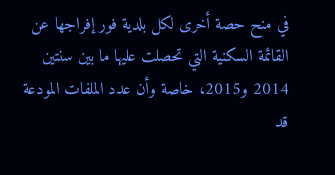في منح حصة أخرى لكل بلدية فور إفراجها عن القائمة السكنية التي تحصلت عليها ما بين سنتين 2014 و2015، خاصة وأن عدد الملفات المودعة قد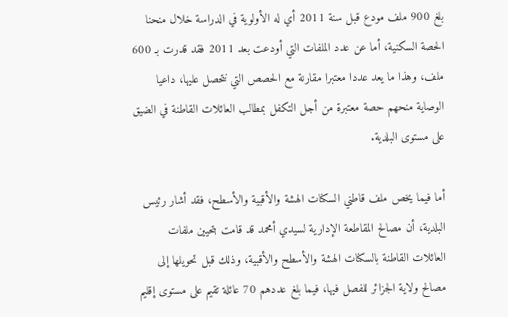بلغ 900 ملف مودع قبل سنة 2011 أي له الأولوية في الدراسة خلال منحنا الحصة السكنية، أما عن عدد الملفات التي أودعت بعد 2011 فقد قدرت بـ 600 ملف، وهذا ما يعد عددا معتبرا مقارنة مع الحصص التي نتحصل عليها، داعيا الوصاية منحهم حصة معتبرة من أجل التكفل بمطالب العائلات القاطنة في الضيق على مستوى البلدية.

أما فيما يخص ملف قاطني السكنات الهشة والأقبية والأسطح، فقد أشار رئيس البلدية، أن مصالح المقاطعة الإدارية لسيدي أمحمد قد قامت بتحيين ملفات العائلات القاطنة بالسكنات الهشة والأسطح والأقبية، وذلك قبل تحويلها إلى مصالح ولاية الجزائر للفصل فيها، فيما بلغ عددهم 70 عائلة تقيم على مستوى إقليم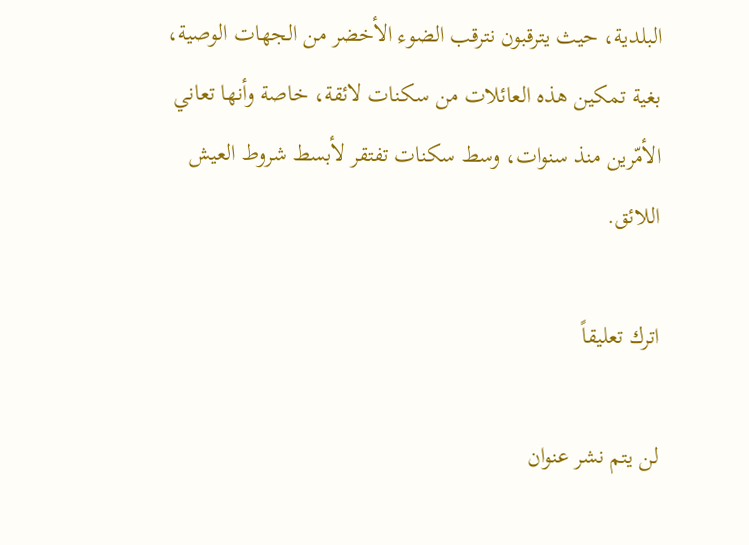البلدية، حيث يترقبون نترقب الضوء الأخضر من الجهات الوصية، بغية تمكين هذه العائلات من سكنات لائقة، خاصة وأنها تعاني الأمّرين منذ سنوات، وسط سكنات تفتقر لأبسط شروط العيش اللائق.

اترك تعليقاً

لن يتم نشر عنوان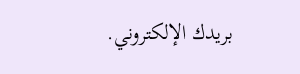بريدك الإلكتروني.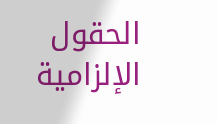الحقول الإلزامية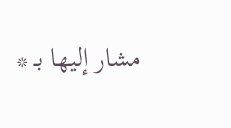مشار إليها بـ *